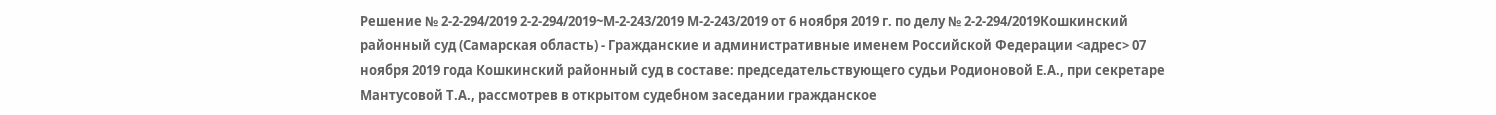Решение № 2-2-294/2019 2-2-294/2019~М-2-243/2019 М-2-243/2019 от 6 ноября 2019 г. по делу № 2-2-294/2019Кошкинский районный суд (Самарская область) - Гражданские и административные именем Российской Федерации <адрес> 07 ноября 2019 года Кошкинский районный суд в составе: председательствующего судьи Родионовой Е.А., при секретаре Мантусовой Т.А., рассмотрев в открытом судебном заседании гражданское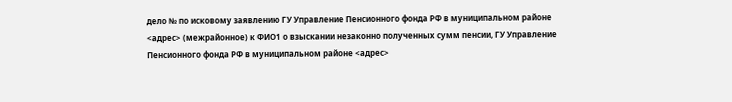дело № по исковому заявлению ГУ Управление Пенсионного фонда РФ в муниципальном районе <адрес> (межрайонное) к ФИО1 о взыскании незаконно полученных сумм пенсии, ГУ Управление Пенсионного фонда РФ в муниципальном районе <адрес>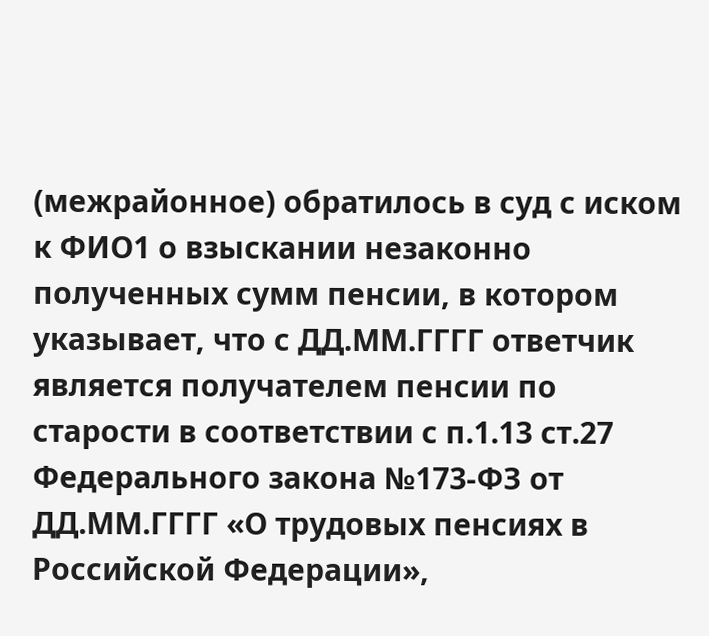(межрайонное) обратилось в суд с иском к ФИО1 о взыскании незаконно полученных сумм пенсии, в котором указывает, что с ДД.ММ.ГГГГ ответчик является получателем пенсии по старости в соответствии с п.1.13 ст.27 Федерального закона №173-ФЗ от ДД.ММ.ГГГГ «О трудовых пенсиях в Российской Федерации»,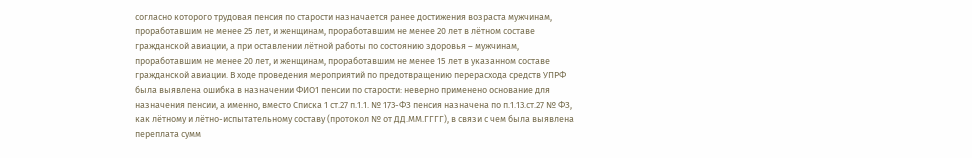согласно которого трудовая пенсия по старости назначается ранее достижения возраста мужчинам, проработавшим не менее 25 лет, и женщинам, проработавшим не менее 20 лет в лётном составе гражданской авиации, а при оставлении лётной работы по состоянию здоровья – мужчинам, проработавшим не менее 20 лет, и женщинам, проработавшим не менее 15 лет в указанном составе гражданской авиации. В ходе проведения мероприятий по предотвращению перерасхода средств УПРФ была выявлена ошибка в назначении ФИО1 пенсии по старости: неверно применено основание для назначения пенсии, а именно, вместо Списка 1 ст.27 п.1.1. № 173-ФЗ пенсия назначена по п.1.13.ст.27 № ФЗ, как лётному и лётно-испытательному составу (протокол № от ДД.ММ.ГГГГ), в связи с чем была выявлена переплата сумм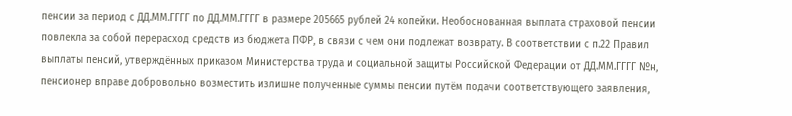пенсии за период с ДД.ММ.ГГГГ по ДД.ММ.ГГГГ в размере 205665 рублей 24 копейки. Необоснованная выплата страховой пенсии повлекла за собой перерасход средств из бюджета ПФР, в связи с чем они подлежат возврату. В соответствии с п.22 Правил выплаты пенсий, утверждённых приказом Министерства труда и социальной защиты Российской Федерации от ДД.ММ.ГГГГ №н, пенсионер вправе добровольно возместить излишне полученные суммы пенсии путём подачи соответствующего заявления,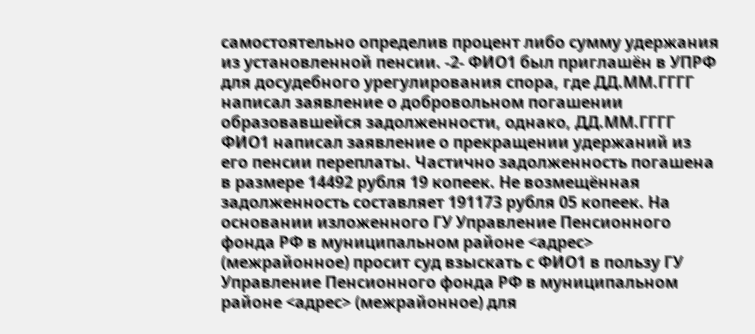самостоятельно определив процент либо сумму удержания из установленной пенсии. -2- ФИО1 был приглашён в УПРФ для досудебного урегулирования спора, где ДД.ММ.ГГГГ написал заявление о добровольном погашении образовавшейся задолженности, однако, ДД.ММ.ГГГГ ФИО1 написал заявление о прекращении удержаний из его пенсии переплаты. Частично задолженность погашена в размере 14492 рубля 19 копеек. Не возмещённая задолженность составляет 191173 рубля 05 копеек. На основании изложенного ГУ Управление Пенсионного фонда РФ в муниципальном районе <адрес> (межрайонное) просит суд взыскать с ФИО1 в пользу ГУ Управление Пенсионного фонда РФ в муниципальном районе <адрес> (межрайонное) для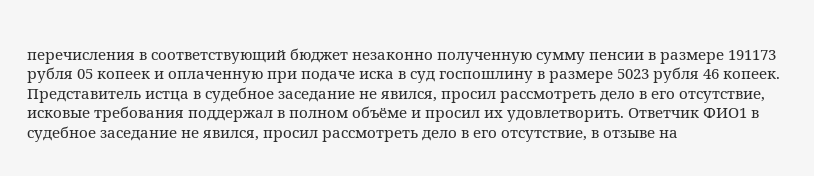перечисления в соответствующий бюджет незаконно полученную сумму пенсии в размере 191173 рубля 05 копеек и оплаченную при подаче иска в суд госпошлину в размере 5023 рубля 46 копеек. Представитель истца в судебное заседание не явился, просил рассмотреть дело в его отсутствие, исковые требования поддержал в полном объёме и просил их удовлетворить. Ответчик ФИО1 в судебное заседание не явился, просил рассмотреть дело в его отсутствие, в отзыве на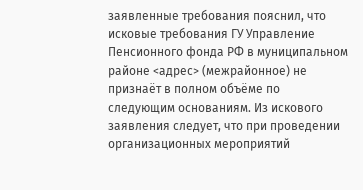заявленные требования пояснил, что исковые требования ГУ Управление Пенсионного фонда РФ в муниципальном районе <адрес> (межрайонное) не признаёт в полном объёме по следующим основаниям. Из искового заявления следует, что при проведении организационных мероприятий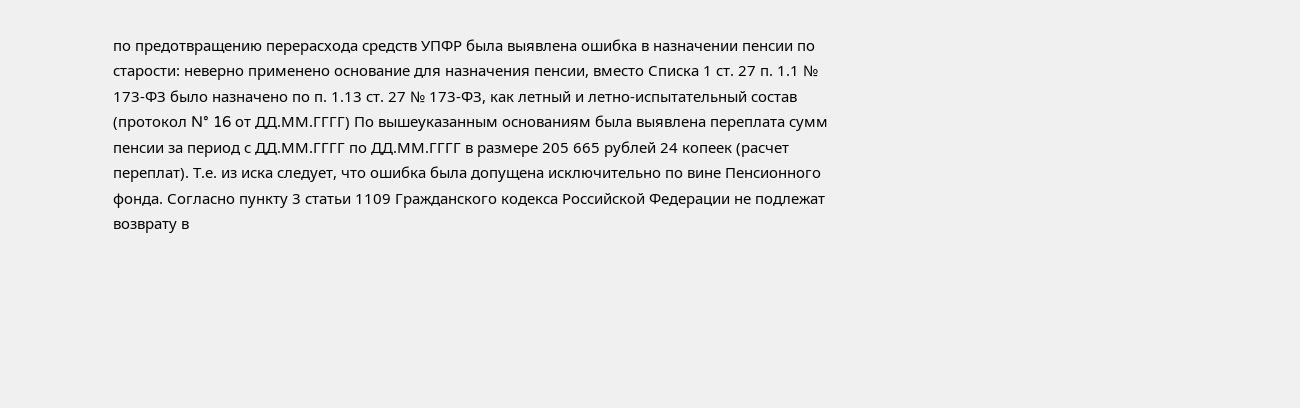по предотвращению перерасхода средств УПФР была выявлена ошибка в назначении пенсии по старости: неверно применено основание для назначения пенсии, вместо Списка 1 ст. 27 п. 1.1 № 173-ФЗ было назначено по п. 1.13 ст. 27 № 173-ФЗ, как летный и летно-испытательный состав (протокол N° 16 от ДД.ММ.ГГГГ) По вышеуказанным основаниям была выявлена переплата сумм пенсии за период с ДД.ММ.ГГГГ по ДД.ММ.ГГГГ в размере 205 665 рублей 24 копеек (расчет переплат). Т.е. из иска следует, что ошибка была допущена исключительно по вине Пенсионного фонда. Согласно пункту 3 статьи 1109 Гражданского кодекса Российской Федерации не подлежат возврату в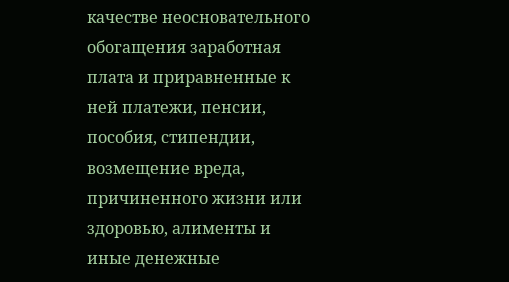качестве неосновательного обогащения заработная плата и приравненные к ней платежи, пенсии, пособия, стипендии, возмещение вреда, причиненного жизни или здоровью, алименты и иные денежные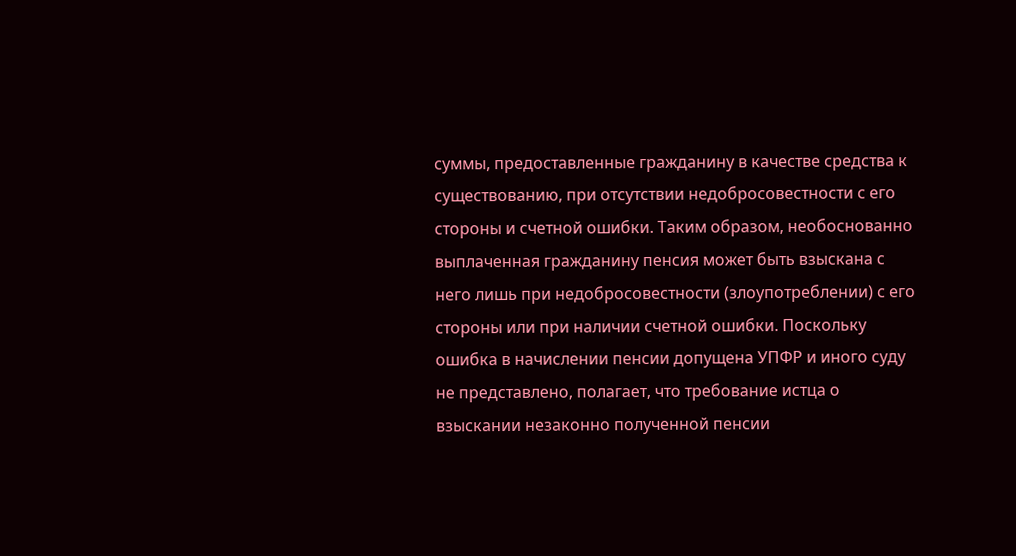суммы, предоставленные гражданину в качестве средства к существованию, при отсутствии недобросовестности с его стороны и счетной ошибки. Таким образом, необоснованно выплаченная гражданину пенсия может быть взыскана с него лишь при недобросовестности (злоупотреблении) с его стороны или при наличии счетной ошибки. Поскольку ошибка в начислении пенсии допущена УПФР и иного суду не представлено, полагает, что требование истца о взыскании незаконно полученной пенсии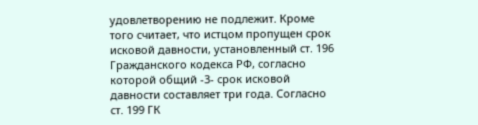удовлетворению не подлежит. Кроме того считает, что истцом пропущен срок исковой давности, установленный ст. 196 Гражданского кодекса РФ, согласно которой общий -3- срок исковой давности составляет три года. Согласно ст. 199 ГК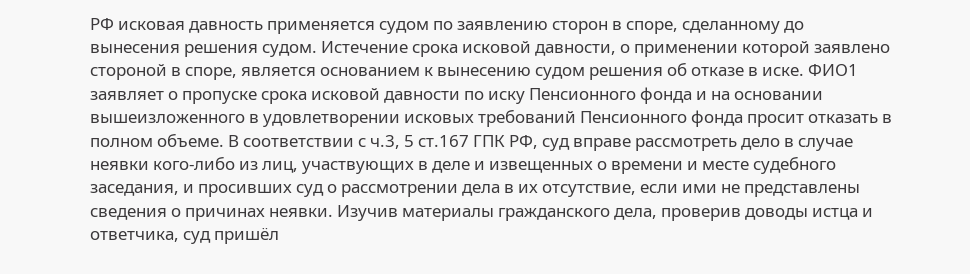РФ исковая давность применяется судом по заявлению сторон в споре, сделанному до вынесения решения судом. Истечение срока исковой давности, о применении которой заявлено стороной в споре, является основанием к вынесению судом решения об отказе в иске. ФИО1 заявляет о пропуске срока исковой давности по иску Пенсионного фонда и на основании вышеизложенного в удовлетворении исковых требований Пенсионного фонда просит отказать в полном объеме. В соответствии с ч.3, 5 ст.167 ГПК РФ, суд вправе рассмотреть дело в случае неявки кого-либо из лиц, участвующих в деле и извещенных о времени и месте судебного заседания, и просивших суд о рассмотрении дела в их отсутствие, если ими не представлены сведения о причинах неявки. Изучив материалы гражданского дела, проверив доводы истца и ответчика, суд пришёл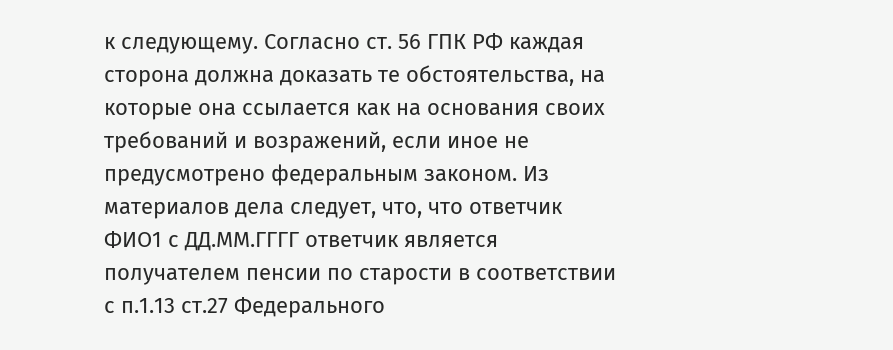к следующему. Согласно ст. 56 ГПК РФ каждая сторона должна доказать те обстоятельства, на которые она ссылается как на основания своих требований и возражений, если иное не предусмотрено федеральным законом. Из материалов дела следует, что, что ответчик ФИО1 с ДД.ММ.ГГГГ ответчик является получателем пенсии по старости в соответствии с п.1.13 ст.27 Федерального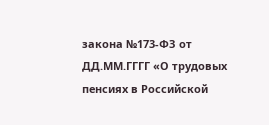закона №173-ФЗ от ДД.ММ.ГГГГ «О трудовых пенсиях в Российской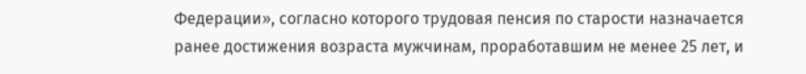Федерации», согласно которого трудовая пенсия по старости назначается ранее достижения возраста мужчинам, проработавшим не менее 25 лет, и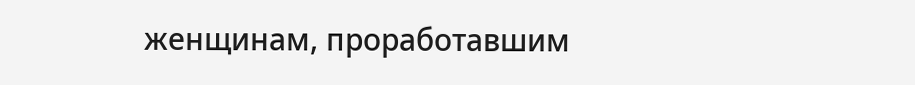женщинам, проработавшим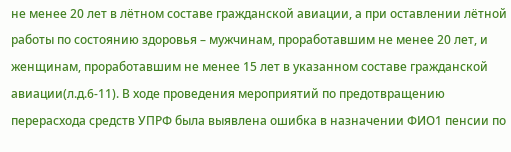не менее 20 лет в лётном составе гражданской авиации, а при оставлении лётной работы по состоянию здоровья – мужчинам, проработавшим не менее 20 лет, и женщинам, проработавшим не менее 15 лет в указанном составе гражданской авиации(л.д.6-11). В ходе проведения мероприятий по предотвращению перерасхода средств УПРФ была выявлена ошибка в назначении ФИО1 пенсии по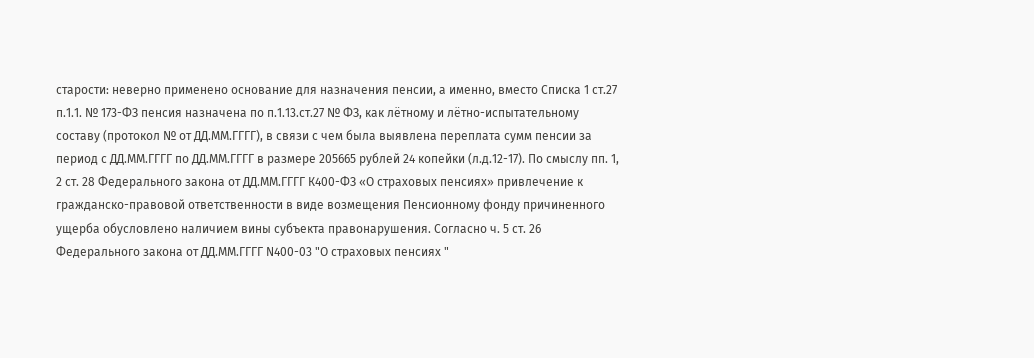старости: неверно применено основание для назначения пенсии, а именно, вместо Списка 1 ст.27 п.1.1. № 173-ФЗ пенсия назначена по п.1.13.ст.27 № ФЗ, как лётному и лётно-испытательному составу (протокол № от ДД.ММ.ГГГГ), в связи с чем была выявлена переплата сумм пенсии за период с ДД.ММ.ГГГГ по ДД.ММ.ГГГГ в размере 205665 рублей 24 копейки (л.д.12-17). По смыслу пп. 1, 2 ст. 28 Федерального закона от ДД.ММ.ГГГГ К400-ФЗ «О страховых пенсиях» привлечение к гражданско-правовой ответственности в виде возмещения Пенсионному фонду причиненного ущерба обусловлено наличием вины субъекта правонарушения. Согласно ч. 5 ст. 26 Федерального закона от ДД.ММ.ГГГГ N400-03 "О страховых пенсиях "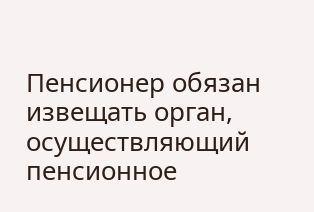Пенсионер обязан извещать орган, осуществляющий пенсионное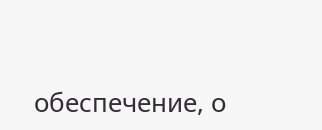обеспечение, о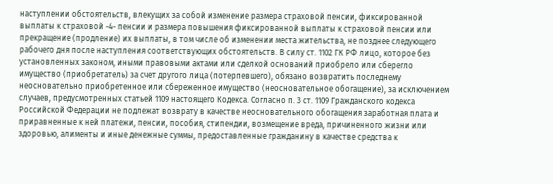наступлении обстоятельств, влекущих за собой изменение размера страховой пенсии, фиксированной выплаты к страховой -4- пенсии и размера повышения фиксированной выплаты к страховой пенсии или прекращение (продление) их выплаты, в том числе об изменении места жительства, не позднее следующего рабочего дня после наступления соответствующих обстоятельств. В силу ст. 1102 ГК РФ лицо, которое без установленных законом, иными правовыми актами или сделкой оснований приобрело или сберегло имущество (приобретатель) за счет другого лица (потерпевшего), обязано возвратить последнему неосновательно приобретенное или сбереженное имущество (неосновательное обогащение), за исключением случаев, предусмотренных статьей 1109 настоящего Кодекса. Согласно п. 3 ст. 1109 Гражданского кодекса Российской Федерации не подлежат возврату в качестве неосновательного обогащения заработная плата и приравненные к ней платежи, пенсии, пособия, стипендии, возмещение вреда, причиненного жизни или здоровью, алименты и иные денежные суммы, предоставленные гражданину в качестве средства к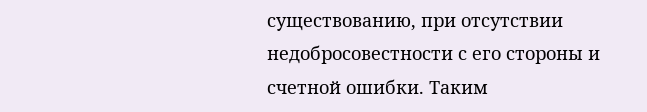существованию, при отсутствии недобросовестности с его стороны и счетной ошибки. Таким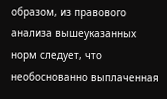образом, из правового анализа вышеуказанных норм следует, что необоснованно выплаченная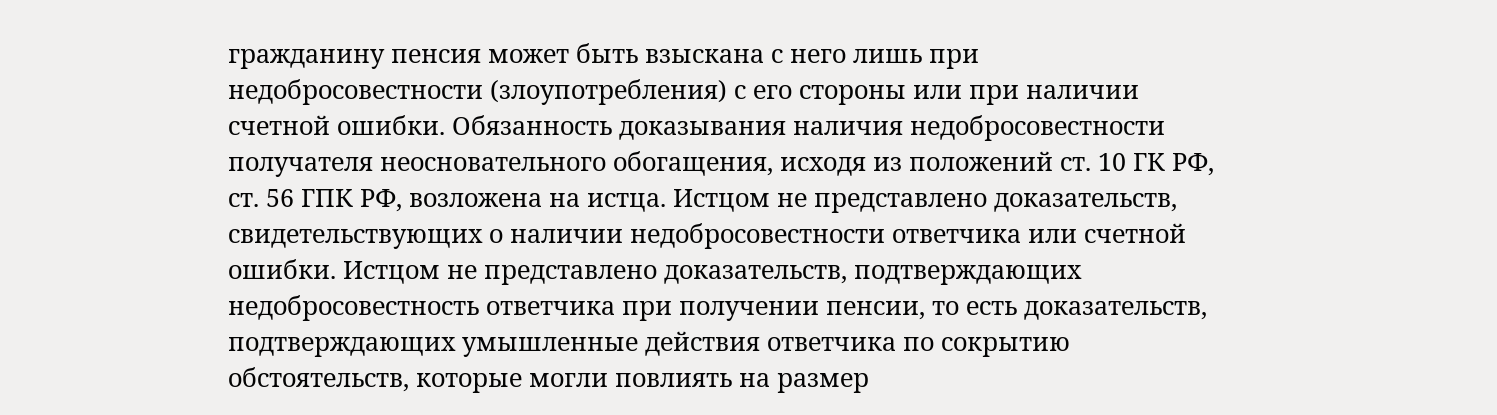гражданину пенсия может быть взыскана с него лишь при недобросовестности (злоупотребления) с его стороны или при наличии счетной ошибки. Обязанность доказывания наличия недобросовестности получателя неосновательного обогащения, исходя из положений ст. 10 ГК РФ, ст. 56 ГПК РФ, возложена на истца. Истцом не представлено доказательств, свидетельствующих о наличии недобросовестности ответчика или счетной ошибки. Истцом не представлено доказательств, подтверждающих недобросовестность ответчика при получении пенсии, то есть доказательств, подтверждающих умышленные действия ответчика по сокрытию обстоятельств, которые могли повлиять на размер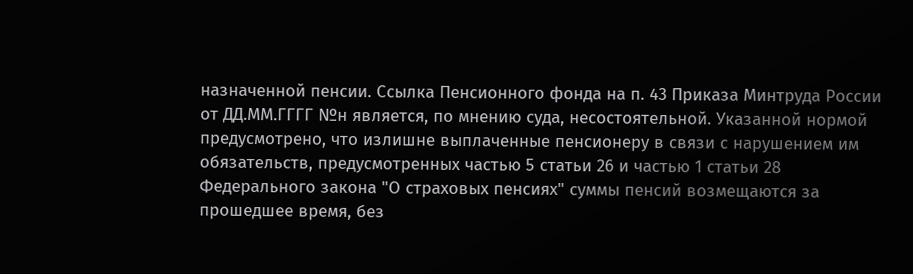назначенной пенсии. Ссылка Пенсионного фонда на п. 43 Приказа Минтруда России от ДД.ММ.ГГГГ №н является, по мнению суда, несостоятельной. Указанной нормой предусмотрено, что излишне выплаченные пенсионеру в связи с нарушением им обязательств, предусмотренных частью 5 статьи 26 и частью 1 статьи 28 Федерального закона "О страховых пенсиях" суммы пенсий возмещаются за прошедшее время, без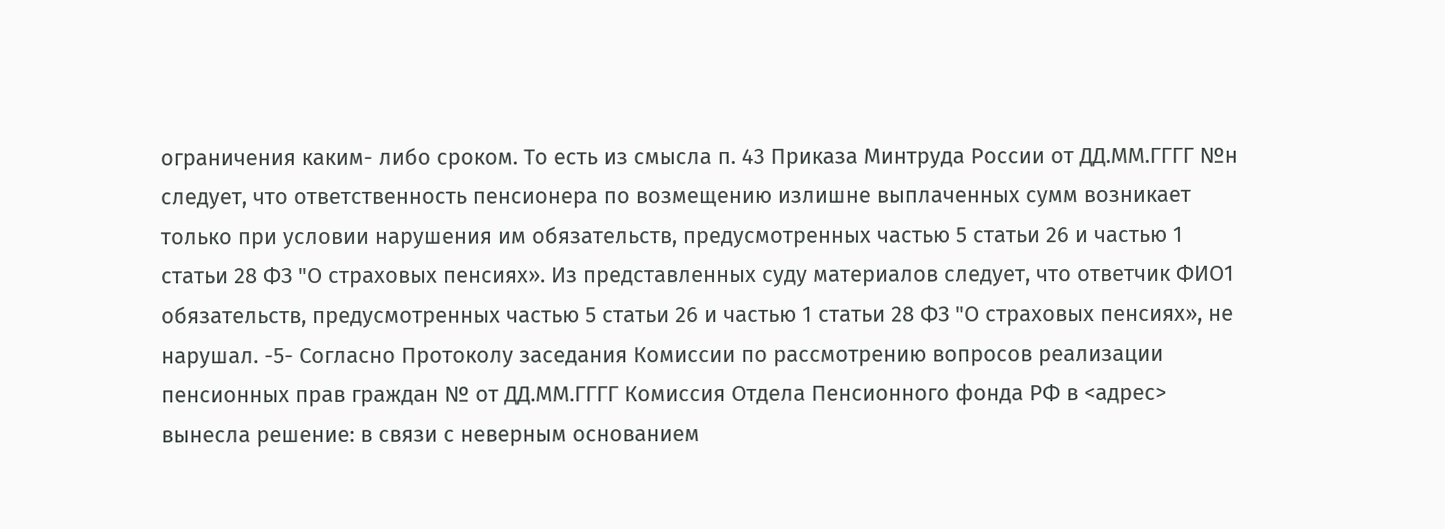ограничения каким- либо сроком. То есть из смысла п. 43 Приказа Минтруда России от ДД.ММ.ГГГГ №н следует, что ответственность пенсионера по возмещению излишне выплаченных сумм возникает только при условии нарушения им обязательств, предусмотренных частью 5 статьи 26 и частью 1 статьи 28 ФЗ "О страховых пенсиях». Из представленных суду материалов следует, что ответчик ФИО1 обязательств, предусмотренных частью 5 статьи 26 и частью 1 статьи 28 ФЗ "О страховых пенсиях», не нарушал. -5- Согласно Протоколу заседания Комиссии по рассмотрению вопросов реализации пенсионных прав граждан № от ДД.ММ.ГГГГ Комиссия Отдела Пенсионного фонда РФ в <адрес> вынесла решение: в связи с неверным основанием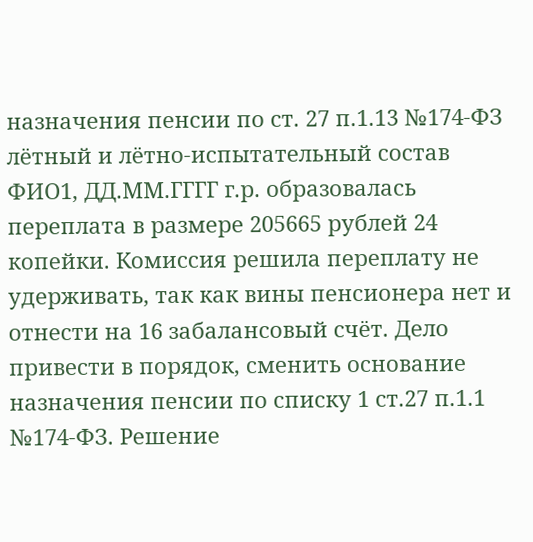назначения пенсии по ст. 27 п.1.13 №174-ФЗ лётный и лётно-испытательный состав ФИО1, ДД.ММ.ГГГГ г.р. образовалась переплата в размере 205665 рублей 24 копейки. Комиссия решила переплату не удерживать, так как вины пенсионера нет и отнести на 16 забалансовый счёт. Дело привести в порядок, сменить основание назначения пенсии по списку 1 ст.27 п.1.1 №174-ФЗ. Решение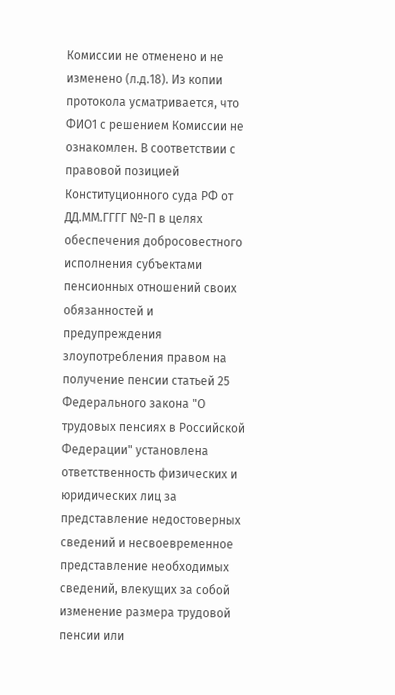Комиссии не отменено и не изменено (л.д.18). Из копии протокола усматривается, что ФИО1 с решением Комиссии не ознакомлен. В соответствии с правовой позицией Конституционного суда РФ от ДД.ММ.ГГГГ №-П в целях обеспечения добросовестного исполнения субъектами пенсионных отношений своих обязанностей и предупреждения злоупотребления правом на получение пенсии статьей 25 Федерального закона "О трудовых пенсиях в Российской Федерации" установлена ответственность физических и юридических лиц за представление недостоверных сведений и несвоевременное представление необходимых сведений, влекущих за собой изменение размера трудовой пенсии или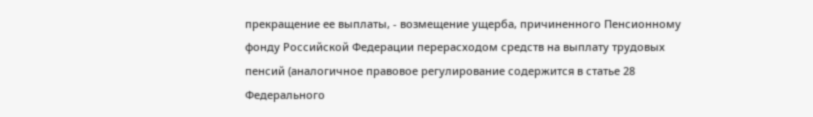прекращение ее выплаты, - возмещение ущерба, причиненного Пенсионному фонду Российской Федерации перерасходом средств на выплату трудовых пенсий (аналогичное правовое регулирование содержится в статье 28 Федерального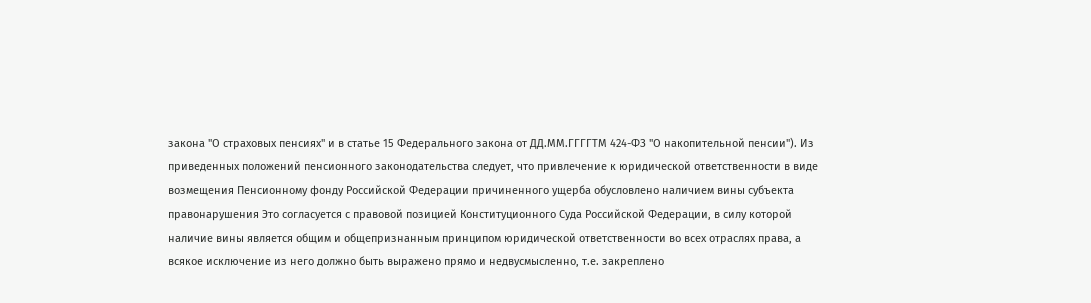закона "О страховых пенсиях" и в статье 15 Федерального закона от ДД.ММ.ГГГГТМ 424-ФЗ "О накопительной пенсии"). Из приведенных положений пенсионного законодательства следует, что привлечение к юридической ответственности в виде возмещения Пенсионному фонду Российской Федерации причиненного ущерба обусловлено наличием вины субъекта правонарушения Это согласуется с правовой позицией Конституционного Суда Российской Федерации, в силу которой наличие вины является общим и общепризнанным принципом юридической ответственности во всех отраслях права, а всякое исключение из него должно быть выражено прямо и недвусмысленно, т.е. закреплено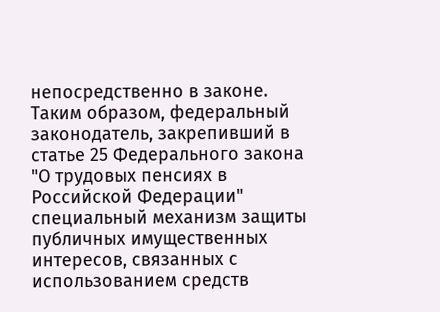непосредственно в законе. Таким образом, федеральный законодатель, закрепивший в статье 25 Федерального закона "О трудовых пенсиях в Российской Федерации" специальный механизм защиты публичных имущественных интересов, связанных с использованием средств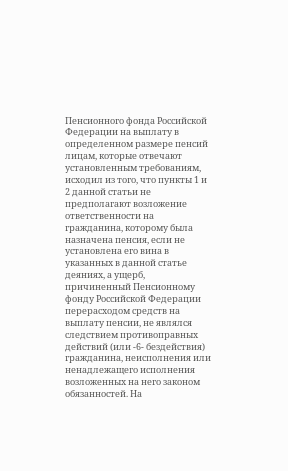Пенсионного фонда Российской Федерации на выплату в определенном размере пенсий лицам, которые отвечают установленным требованиям, исходил из того, что пункты 1 и 2 данной статьи не предполагают возложение ответственности на гражданина, которому была назначена пенсия, если не установлена его вина в указанных в данной статье деяниях, а ущерб, причиненный Пенсионному фонду Российской Федерации перерасходом средств на выплату пенсии, не являлся следствием противоправных действий (или -6- бездействия) гражданина, неисполнения или ненадлежащего исполнения возложенных на него законом обязанностей. На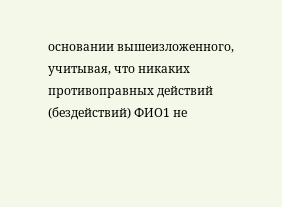основании вышеизложенного, учитывая, что никаких противоправных действий (бездействий) ФИО1 не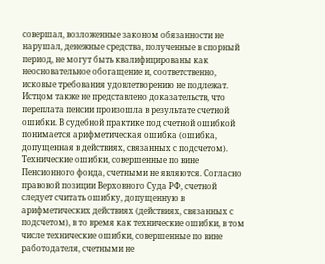совершал, возложенные законом обязанности не нарушал, денежные средства, полученные в спорный период, не могут быть квалифицированы как неосновательное обогащение и, соответственно, исковые требования удовлетворению не подлежат. Истцом также не представлено доказательств, что переплата пенсии произошла в результате счетной ошибки. В судебной практике под счетной ошибкой понимается арифметическая ошибка (ошибка, допущенная в действиях, связанных с подсчетом). Технические ошибки, совершенные по вине Пенсионного фонда, счетными не являются. Согласно правовой позиции Верховного Суда РФ, счетной следует считать ошибку, допущенную в арифметических действиях (действиях, связанных с подсчетом), в то время как технические ошибки, в том числе технические ошибки, совершенные по вине работодателя, счетными не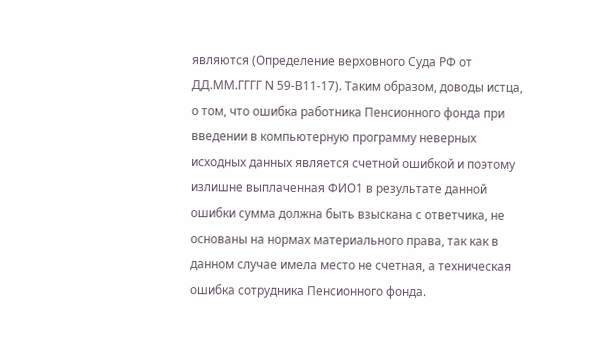являются (Определение верховного Суда РФ от ДД.ММ.ГГГГ N 59-В11-17). Таким образом, доводы истца, о том, что ошибка работника Пенсионного фонда при введении в компьютерную программу неверных исходных данных является счетной ошибкой и поэтому излишне выплаченная ФИО1 в результате данной ошибки сумма должна быть взыскана с ответчика, не основаны на нормах материального права, так как в данном случае имела место не счетная, а техническая ошибка сотрудника Пенсионного фонда.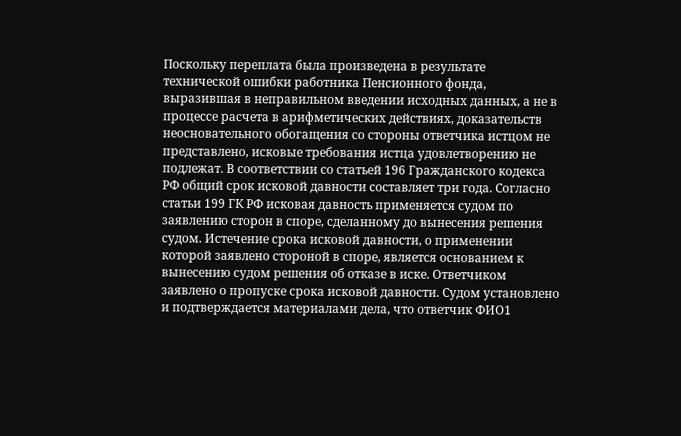Поскольку переплата была произведена в результате технической ошибки работника Пенсионного фонда, выразившая в неправильном введении исходных данных, а не в процессе расчета в арифметических действиях, доказательств неосновательного обогащения со стороны ответчика истцом не представлено, исковые требования истца удовлетворению не подлежат. В соответствии со статьей 196 Гражданского кодекса РФ общий срок исковой давности составляет три года. Согласно статьи 199 ГК РФ исковая давность применяется судом по заявлению сторон в споре, сделанному до вынесения решения судом. Истечение срока исковой давности, о применении которой заявлено стороной в споре, является основанием к вынесению судом решения об отказе в иске. Ответчиком заявлено о пропуске срока исковой давности. Судом установлено и подтверждается материалами дела, что ответчик ФИО1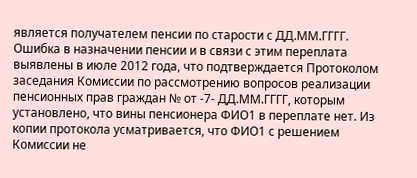является получателем пенсии по старости с ДД.ММ.ГГГГ. Ошибка в назначении пенсии и в связи с этим переплата выявлены в июле 2012 года, что подтверждается Протоколом заседания Комиссии по рассмотрению вопросов реализации пенсионных прав граждан № от -7- ДД.ММ.ГГГГ, которым установлено, что вины пенсионера ФИО1 в переплате нет. Из копии протокола усматривается, что ФИО1 с решением Комиссии не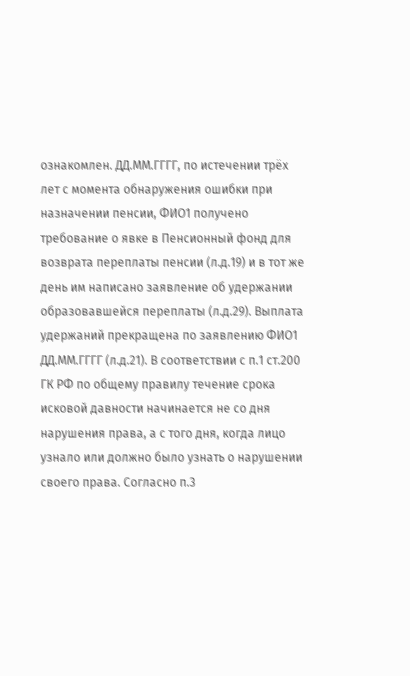ознакомлен. ДД.ММ.ГГГГ, по истечении трёх лет с момента обнаружения ошибки при назначении пенсии, ФИО1 получено требование о явке в Пенсионный фонд для возврата переплаты пенсии (л.д.19) и в тот же день им написано заявление об удержании образовавшейся переплаты (л.д.29). Выплата удержаний прекращена по заявлению ФИО1 ДД.ММ.ГГГГ (л.д.21). В соответствии с п.1 ст.200 ГК РФ по общему правилу течение срока исковой давности начинается не со дня нарушения права, а с того дня, когда лицо узнало или должно было узнать о нарушении своего права. Согласно п.3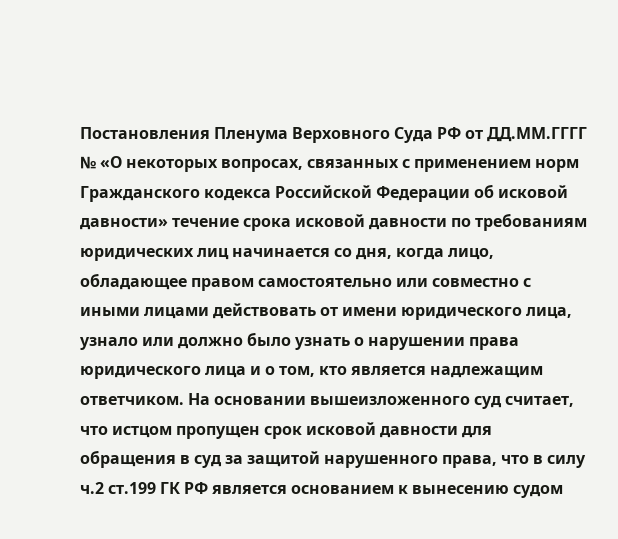Постановления Пленума Верховного Суда РФ от ДД.ММ.ГГГГ № «О некоторых вопросах, связанных с применением норм Гражданского кодекса Российской Федерации об исковой давности» течение срока исковой давности по требованиям юридических лиц начинается со дня, когда лицо, обладающее правом самостоятельно или совместно с иными лицами действовать от имени юридического лица, узнало или должно было узнать о нарушении права юридического лица и о том, кто является надлежащим ответчиком. На основании вышеизложенного суд считает, что истцом пропущен срок исковой давности для обращения в суд за защитой нарушенного права, что в силу ч.2 ст.199 ГК РФ является основанием к вынесению судом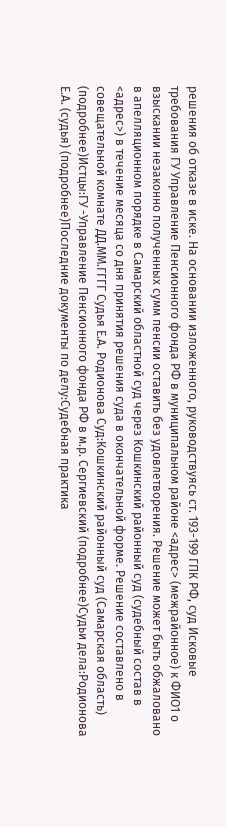решения об отказе в иске. На основании изложенного, руководствуясь ст. 193-199 ГПК РФ, суд Исковые требования ГУ Управление Пенсионного фонда РФ в муниципальном районе <адрес> (межрайонное) к ФИО1 о взыскании незаконно полученных сумм пенсии оставить без удовлетворения. Решение может быть обжаловано в апелляционном порядке в Самарский областной суд через Кошкинский районный суд (судебный состав в <адрес>) в течение месяца со дня принятия решения суда в окончательной форме. Решение составлено в совещательной комнате ДД.ММ.ГГГГ Судья Е.А. Родионова Суд:Кошкинский районный суд (Самарская область) (подробнее)Истцы:ГУ -Управление Пенсионного фонда РФ в м.р. Сергиевский (подробнее)Судьи дела:Родионова Е.А. (судья) (подробнее)Последние документы по делу:Судебная практика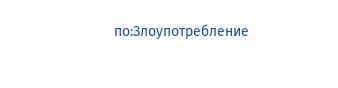по:Злоупотребление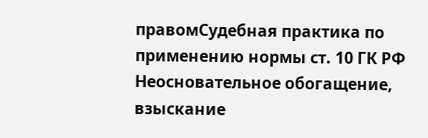правомСудебная практика по применению нормы ст. 10 ГК РФ Неосновательное обогащение, взыскание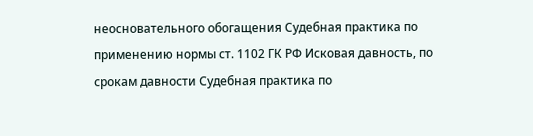неосновательного обогащения Судебная практика по применению нормы ст. 1102 ГК РФ Исковая давность, по срокам давности Судебная практика по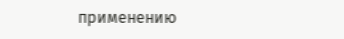применению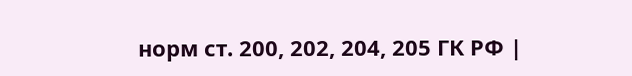норм ст. 200, 202, 204, 205 ГК РФ |